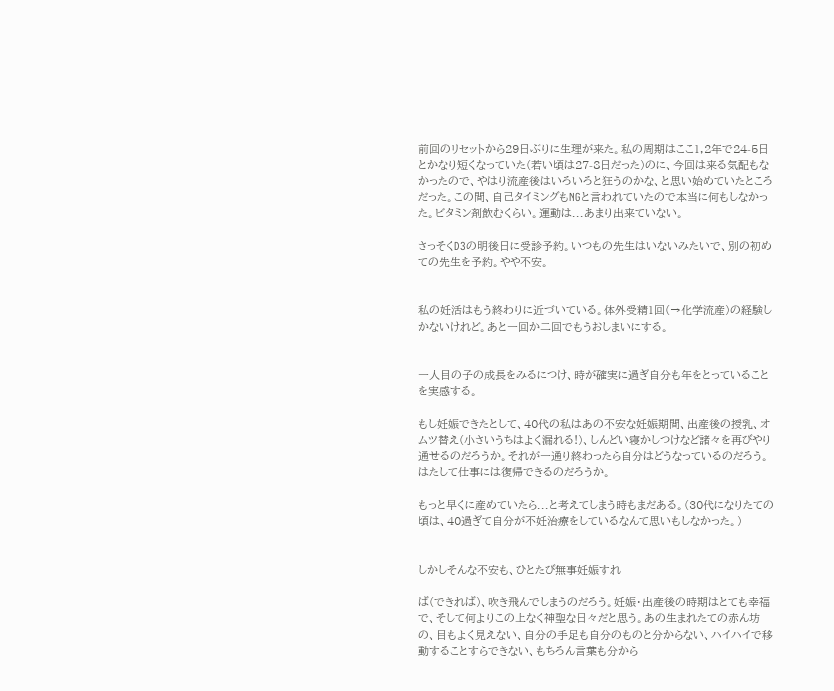前回のリセットから29日ぶりに生理が来た。私の周期はここ1,2年で24-5日とかなり短くなっていた(若い頃は27-8日だった)のに、今回は来る気配もなかったので、やはり流産後はいろいろと狂うのかな、と思い始めていたところだった。この間、自己タイミングもNGと言われていたので本当に何もしなかった。ビタミン剤飲むくらい。運動は...あまり出来ていない。

さっそくD3の明後日に受診予約。いつもの先生はいないみたいで、別の初めての先生を予約。やや不安。


私の妊活はもう終わりに近づいている。体外受精1回(→化学流産)の経験しかないけれど。あと一回か二回でもうおしまいにする。


一人目の子の成長をみるにつけ、時が確実に過ぎ自分も年をとっていることを実感する。

もし妊娠できたとして、40代の私はあの不安な妊娠期間、出産後の授乳、オムツ替え(小さいうちはよく漏れる!)、しんどい寝かしつけなど諸々を再びやり通せるのだろうか。それが一通り終わったら自分はどうなっているのだろう。はたして仕事には復帰できるのだろうか。

もっと早くに産めていたら...と考えてしまう時もまだある。(30代になりたての頃は、40過ぎて自分が不妊治療をしているなんて思いもしなかった。)


しかしそんな不安も、ひとたび無事妊娠すれ

ば(できれば)、吹き飛んでしまうのだろう。妊娠・出産後の時期はとても幸福で、そして何よりこの上なく神聖な日々だと思う。あの生まれたての赤ん坊の、目もよく見えない、自分の手足も自分のものと分からない、ハイハイで移動することすらできない、もちろん言葉も分から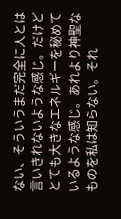ない、そういうまだ完全に人とは言いきれないような感じ。だけどとても大きなエネルギーを秘めているような感じ。あれより神聖なものを私は知らない。それ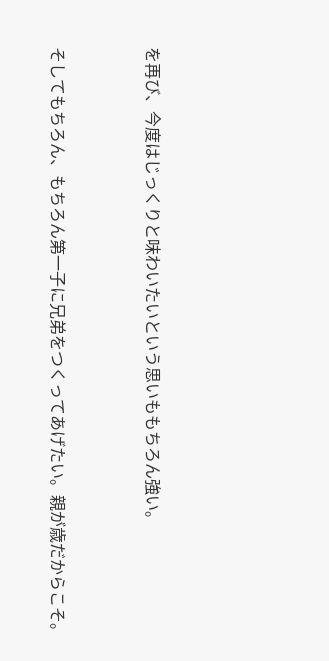を再び、今度はじっくりと味わいたいという思いももちろん強い。


そしてもちろん、もちろん第一子に兄弟をつくってあげたい。親が歳だからこそ。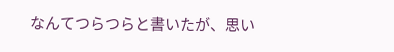なんてつらつらと書いたが、思い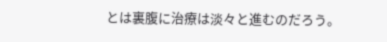とは裏腹に治療は淡々と進むのだろう。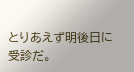とりあえず明後日に受診だ。